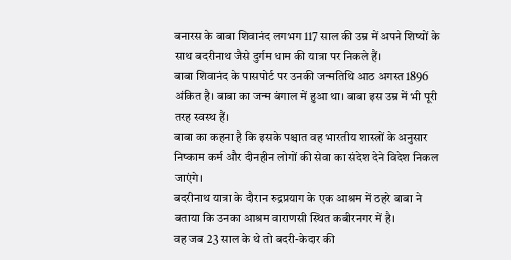बनारस के बाबा शिवानंद लगभग 117 साल की उम्र में अपने शिष्यों के साथ बदरीनाथ जैसे दुर्गम धाम की यात्रा पर निकले हैं।
बाबा शिवानंद के पासपोर्ट पर उनकी जन्मतिथि आठ अगस्त 1896 अंकित है। बाबा का जन्म बंगाल में हुआ था। बाबा इस उम्र में भी पूरी तरह स्वस्थ हैं।
बाबा का कहना है कि इसके पश्चात वह भारतीय शास्त्रों के अनुसार निष्काम कर्म और दीनहीन लोगों की सेवा का संदेश देने विदेश निकल जाएंगे।
बदरीनाथ यात्रा के दौरान रुद्रप्रयाग के एक आश्रम में ठहरे बाबा ने बताया कि उनका आश्रम वाराणसी स्थित कबीरनगर में है।
वह जब 23 साल के थे तो बदरी-केदार की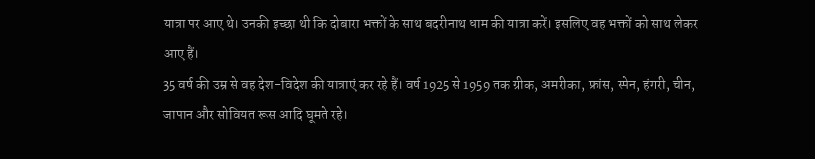यात्रा पर आए थे। उनकी इच्छा थी कि दोबारा भक्तों के साथ बदरीनाथ धाम की यात्रा करें। इसलिए वह भक्तों को साथ लेकर आए हैं।
35 वर्ष की उम्र से वह देश-विदेश की यात्राएं कर रहे हैं। वर्ष 1925 से 1959 तक ग्रीक, अमरीका, फ्रांस, स्पेन, हंगरी, चीन, जापान और सोवियत रूस आदि घूमते रहे।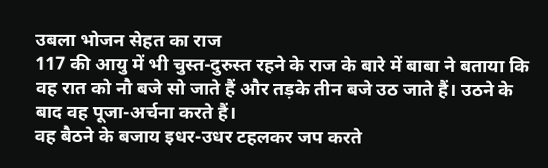उबला भोजन सेहत का राज
117 की आयु में भी चुस्त-दुरुस्त रहने के राज के बारे में बाबा ने बताया कि वह रात को नौ बजे सो जाते हैं और तड़के तीन बजे उठ जाते हैं। उठने के बाद वह पूजा-अर्चना करते हैं।
वह बैठने के बजाय इधर-उधर टहलकर जप करते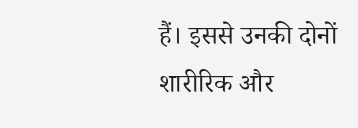हैं। इससे उनकी दोनों शारीरिक और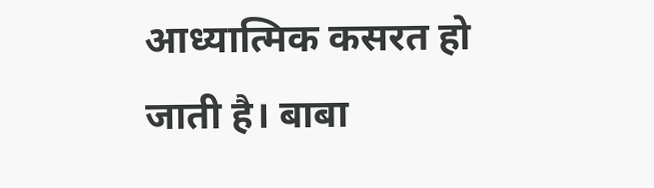आध्यात्मिक कसरत हो जाती है। बाबा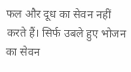फल और दूध का सेवन नहीं करते हैं। सिर्फ उबले हुए भोजन का सेवन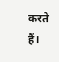करते हैं।